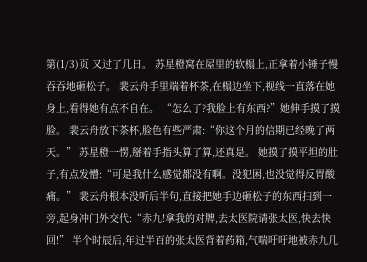第(1/3)页 又过了几日。 苏星橙窝在屋里的软榻上,正拿着小锤子慢吞吞地砸松子。 裴云舟手里端着杯茶,在榻边坐下,视线一直落在她身上,看得她有点不自在。 “怎么了?我脸上有东西?”她伸手摸了摸脸。 裴云舟放下茶杯,脸色有些严肃:“你这个月的信期已经晚了两天。” 苏星橙一愣,掰着手指头算了算,还真是。 她摸了摸平坦的肚子,有点发懵:“可是我什么感觉都没有啊。没犯困,也没觉得反胃酸痛。” 裴云舟根本没听后半句,直接把她手边砸松子的东西扫到一旁,起身冲门外交代:“赤九!拿我的对牌,去太医院请张太医,快去快回!” 半个时辰后,年过半百的张太医背着药箱,气喘吁吁地被赤九几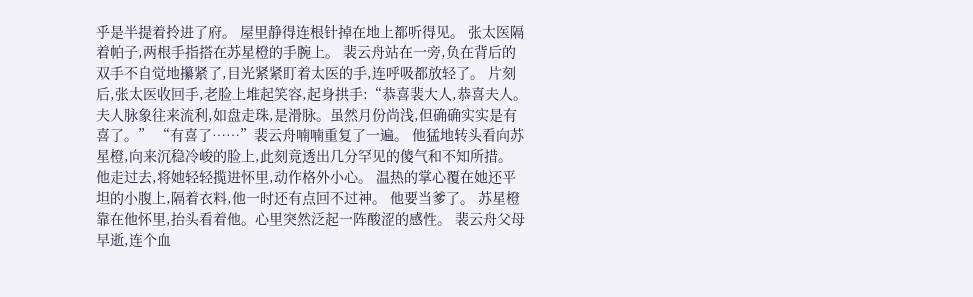乎是半提着拎进了府。 屋里静得连根针掉在地上都听得见。 张太医隔着帕子,两根手指搭在苏星橙的手腕上。 裴云舟站在一旁,负在背后的双手不自觉地攥紧了,目光紧紧盯着太医的手,连呼吸都放轻了。 片刻后,张太医收回手,老脸上堆起笑容,起身拱手:“恭喜裴大人,恭喜夫人。夫人脉象往来流利,如盘走珠,是滑脉。虽然月份尚浅,但确确实实是有喜了。” “有喜了……”裴云舟喃喃重复了一遍。 他猛地转头看向苏星橙,向来沉稳冷峻的脸上,此刻竟透出几分罕见的傻气和不知所措。 他走过去,将她轻轻揽进怀里,动作格外小心。 温热的掌心覆在她还平坦的小腹上,隔着衣料,他一时还有点回不过神。 他要当爹了。 苏星橙靠在他怀里,抬头看着他。心里突然泛起一阵酸涩的感性。 裴云舟父母早逝,连个血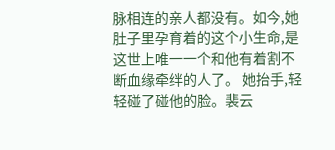脉相连的亲人都没有。如今,她肚子里孕育着的这个小生命,是这世上唯一一个和他有着割不断血缘牵绊的人了。 她抬手,轻轻碰了碰他的脸。裴云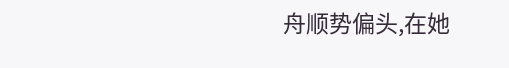舟顺势偏头,在她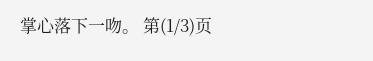掌心落下一吻。 第(1/3)页